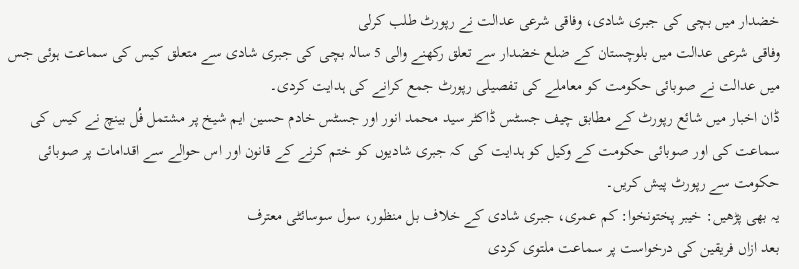خضدار میں بچی کی جبری شادی، وفاقی شرعی عدالت نے رپورٹ طلب کرلی
وفاقی شرعی عدالت میں بلوچستان کے ضلع خضدار سے تعلق رکھنے والی 5 سالہ بچی کی جبری شادی سے متعلق کیس کی سماعت ہوئی جس میں عدالت نے صوبائی حکومت کو معاملے کی تفصیلی رپورٹ جمع کرانے کی ہدایت کردی۔
ڈان اخبار میں شائع رپورٹ کے مطابق چیف جسٹس ڈاکٹر سید محمد انور اور جسٹس خادم حسین ایم شیخ پر مشتمل فُل بینچ نے کیس کی سماعت کی اور صوبائی حکومت کے وکیل کو ہدایت کی کہ جبری شادیوں کو ختم کرنے کے قانون اور اس حوالے سے اقدامات پر صوبائی حکومت سے رپورٹ پیش کریں۔
یہ بھی پڑھیں: خیبر پختونخوا: کم عمری، جبری شادی کے خلاف بل منظور، سول سوسائٹی معترف
بعد ازاں فریقین کی درخواست پر سماعت ملتوی کردی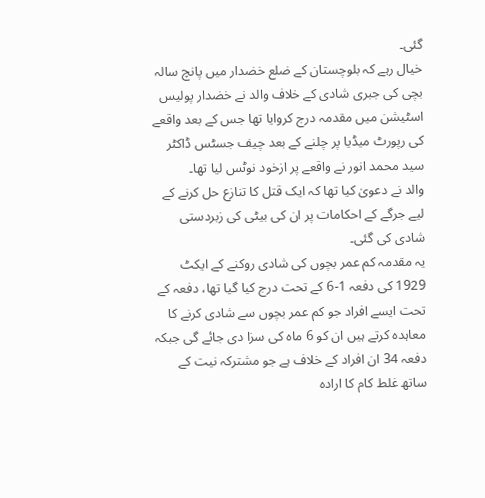گئی۔
خیال رہے کہ بلوچستان کے ضلع خضدار میں پانچ سالہ بچی کی جبری شادی کے خلاف والد نے خضدار پولیس اسٹیشن میں مقدمہ درج کروایا تھا جس کے بعد واقعے کی رپورٹ میڈیا پر چلنے کے بعد چیف جسٹس ڈاکٹر سید محمد انور نے واقعے پر ازخود نوٹس لیا تھا۔
والد نے دعویٰ کیا تھا کہ ایک قتل کا تنازع حل کرنے کے لیے جرگے کے احکامات پر ان کی بیٹی کی زبردستی شادی کی گئی۔
یہ مقدمہ کم عمر بچوں کی شادی روکنے کے ایکٹ 1929 کی دفعہ 1-6 کے تحت درج کیا گیا تھا، دفعہ کے تحت ایسے افراد جو کم عمر بچوں سے شادی کرنے کا معاہدہ کرتے ہیں ان کو 6 ماہ کی سزا دی جائے گی جبکہ دفعہ 34 ان افراد کے خلاف ہے جو مشترکہ نیت کے ساتھ غلط کام کا ارادہ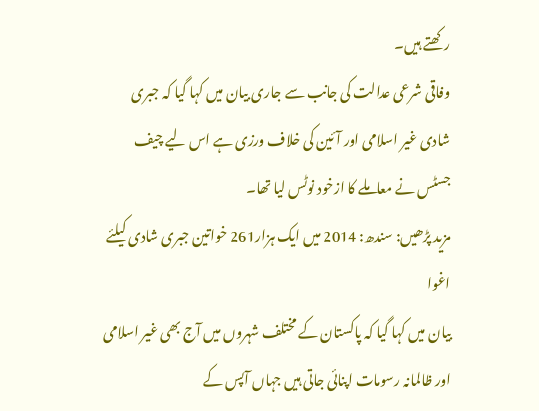رکھتے ہیں۔
وفاقی شرعی عدالت کی جانب سے جاری بیان میں کہا گیا کہ جبری شادی غیر اسلامی اور آئین کی خلاف ورزی ہے اس لیے چیف جسٹس نے معاملے کا ازخود نوٹس لیا تھا۔
مزید پڑھیں: سندھ: 2014 میں ایک ہزار261 خواتین جبری شادی کیلئے اغوا
بیان میں کہا گیا کہ پاکستان کے مختلف شہروں میں آج بھی غیر اسلامی اور ظالمانہ رسومات اپنائی جاتی ہیں جہاں آپس کے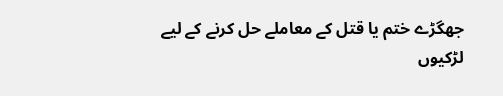جھگڑے ختم یا قتل کے معاملے حل کرنے کے لیے لڑکیوں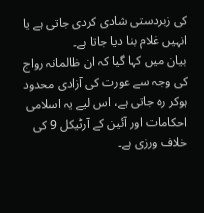کی زبردستی شادی کردی جاتی ہے یا انہیں غلام بنا دیا جاتا ہے۔
بیان میں کہا گیا کہ ان ظالمانہ رواج کی وجہ سے عورت کی آزادی محدود ہوکر رہ جاتی ہے، اس لیے یہ اسلامی احکامات اور آئین کے آرٹیکل 9 کی خلاف ورزی ہے۔